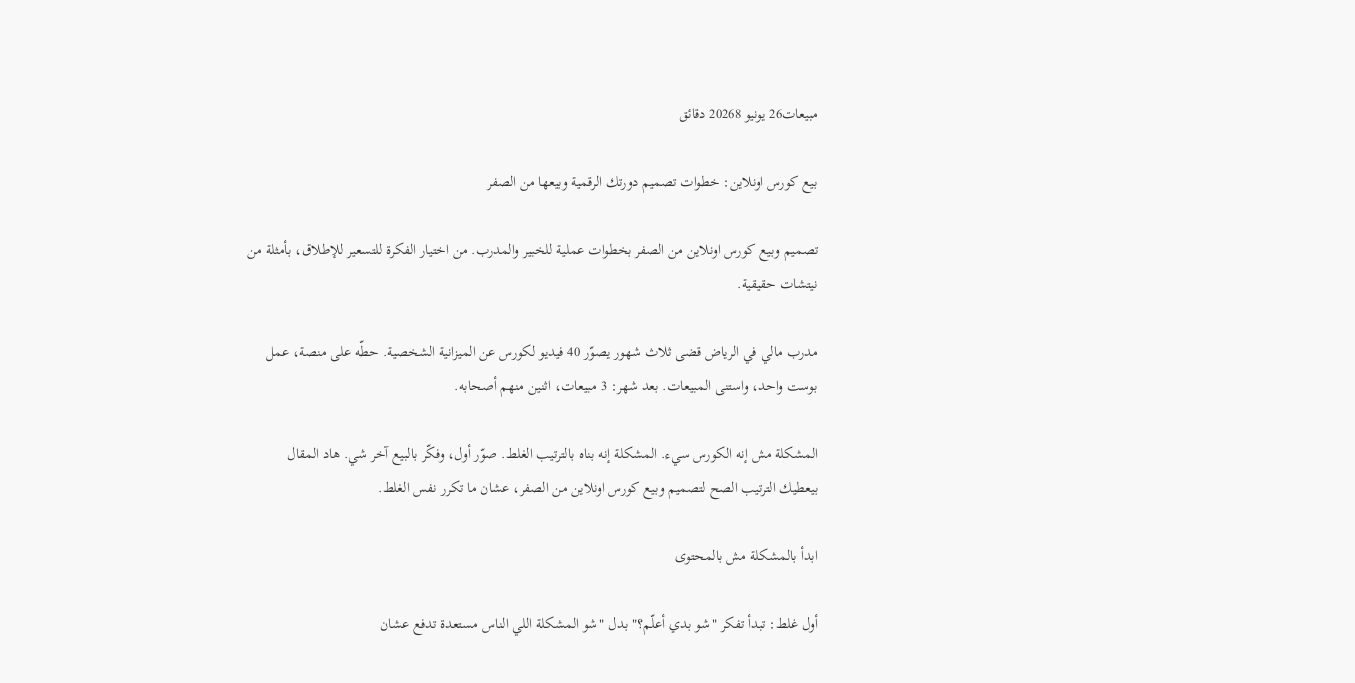مبيعات26 يونيو 20268 دقائق

بيع كورس اونلاين: خطوات تصميم دورتك الرقمية وبيعها من الصفر

تصميم وبيع كورس اونلاين من الصفر بخطوات عملية للخبير والمدرب. من اختيار الفكرة للتسعير للإطلاق، بأمثلة من نيتشات حقيقية.

مدرب مالي في الرياض قضى ثلاث شهور يصوّر 40 فيديو لكورس عن الميزانية الشخصية. حطّه على منصة، عمل بوست واحد، واستنى المبيعات. بعد شهر: 3 مبيعات، اثنين منهم أصحابه.

المشكلة مش إنه الكورس سيء. المشكلة إنه بناه بالترتيب الغلط. صوّر أول، وفكّر بالبيع آخر شي. هاد المقال بيعطيك الترتيب الصح لتصميم وبيع كورس اونلاين من الصفر، عشان ما تكرر نفس الغلط.

ابدأ بالمشكلة مش بالمحتوى

أول غلط: تبدأ تفكر "شو بدي أعلّم؟" بدل "شو المشكلة اللي الناس مستعدة تدفع عشان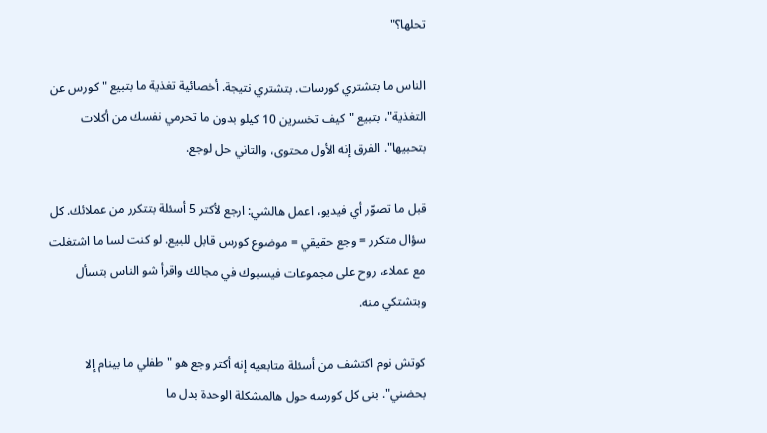تحلها؟"

الناس ما بتشتري كورسات. بتشتري نتيجة. أخصائية تغذية ما بتبيع "كورس عن التغذية"، بتبيع "كيف تخسرين 10 كيلو بدون ما تحرمي نفسك من أكلات بتحبيها". الفرق إنه الأول محتوى، والتاني حل لوجع.

قبل ما تصوّر أي فيديو، اعمل هالشي: ارجع لأكتر 5 أسئلة بتتكرر من عملائك. كل سؤال متكرر = وجع حقيقي = موضوع كورس قابل للبيع. لو كنت لسا ما اشتغلت مع عملاء، روح على مجموعات فيسبوك في مجالك واقرأ شو الناس بتسأل وبتشتكي منه.

كوتش نوم اكتشف من أسئلة متابعيه إنه أكتر وجع هو "طفلي ما بينام إلا بحضني". بنى كل كورسه حول هالمشكلة الوحدة بدل ما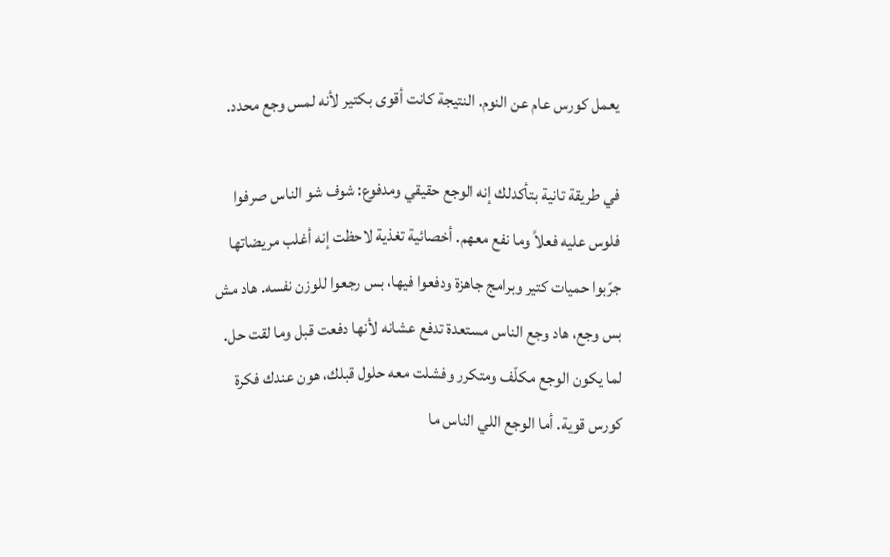يعمل كورس عام عن النوم. النتيجة كانت أقوى بكتير لأنه لمس وجع محدد.

في طريقة تانية بتأكدلك إنه الوجع حقيقي ومدفوع: شوف شو الناس صرفوا فلوس عليه فعلاً وما نفع معهم. أخصائية تغذية لاحظت إنه أغلب مريضاتها جرّبوا حميات كتير وبرامج جاهزة ودفعوا فيها، بس رجعوا للوزن نفسه. هاد مش بس وجع، هاد وجع الناس مستعدة تدفع عشانه لأنها دفعت قبل وما لقت حل. لما يكون الوجع مكلّف ومتكرر وفشلت معه حلول قبلك، هون عندك فكرة كورس قوية. أما الوجع اللي الناس ما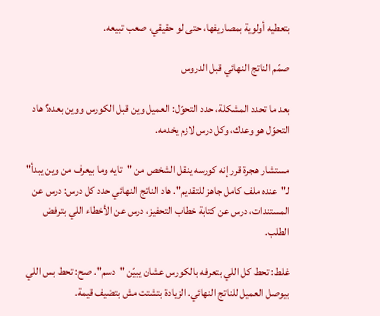بتعطيه أولوية بمصاريفها، حتى لو حقيقي، صعب تبيعه.

صمّم الناتج النهائي قبل الدروس

بعد ما تحدد المشكلة، حدد التحوّل: العميل وين قبل الكورس ووين بعده؟ هاد التحوّل هو وعدك، وكل درس لازم يخدمه.

مستشار هجرة قرر إنه كورسه ينقل الشخص من "تايه وما بيعرف من وين يبدأ" لـ"عنده ملف كامل جاهز للتقديم". هاد الناتج النهائي حدد كل درس: درس عن المستندات، درس عن كتابة خطاب التحفيز، درس عن الأخطاء اللي بترفض الطلب.

غلط: تحط كل اللي بتعرفه بالكورس عشان يبيّن "دسم". صح: تحط بس اللي بيوصل العميل للناتج النهائي. الزيادة بتشتت مش بتضيف قيمة.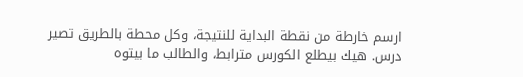ارسم خارطة من نقطة البداية للنتيجة، وكل محطة بالطريق تصير درس. هيك بيطلع الكورس مترابط، والطالب ما بيتوه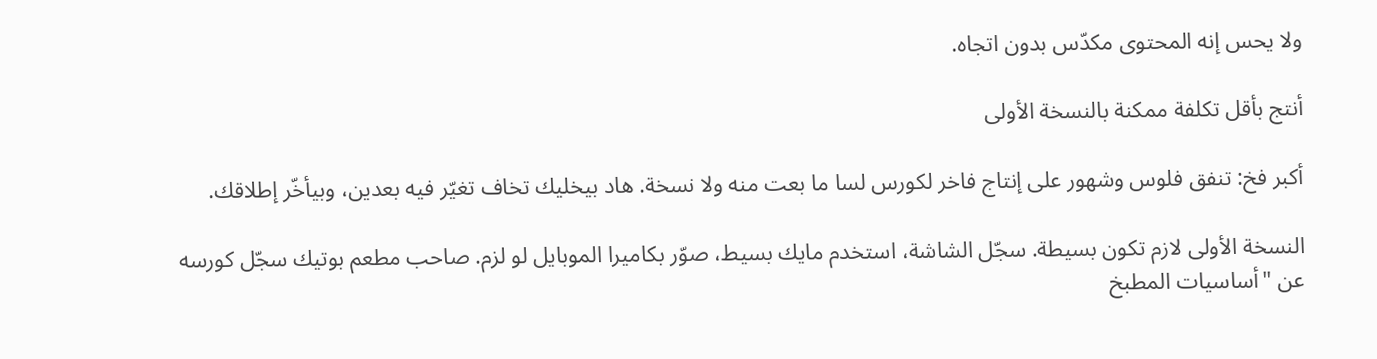ولا يحس إنه المحتوى مكدّس بدون اتجاه.

أنتج بأقل تكلفة ممكنة بالنسخة الأولى

أكبر فخ: تنفق فلوس وشهور على إنتاج فاخر لكورس لسا ما بعت منه ولا نسخة. هاد بيخليك تخاف تغيّر فيه بعدين، وبيأخّر إطلاقك.

النسخة الأولى لازم تكون بسيطة. سجّل الشاشة، استخدم مايك بسيط، صوّر بكاميرا الموبايل لو لزم. صاحب مطعم بوتيك سجّل كورسه عن "أساسيات المطبخ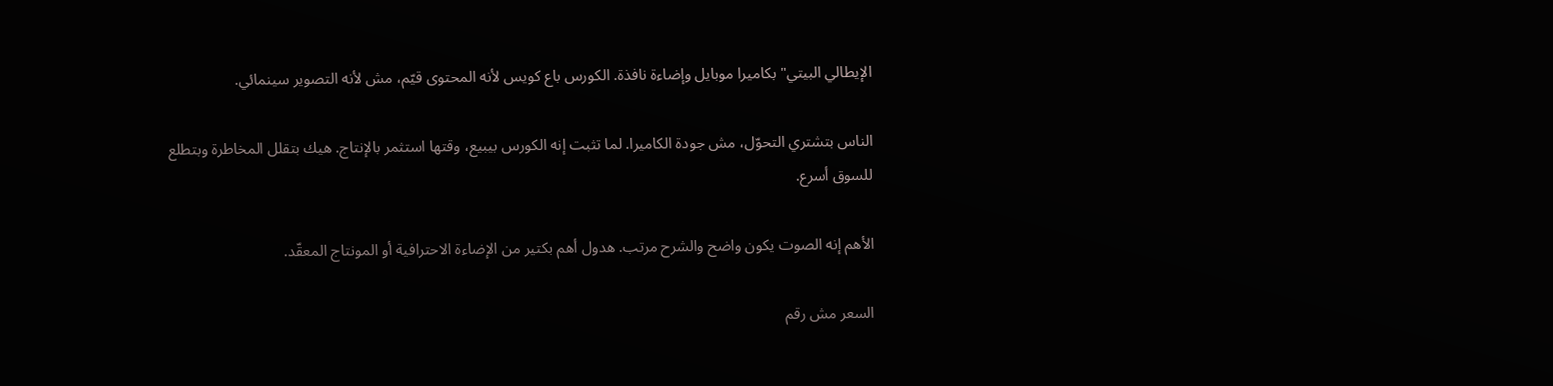الإيطالي البيتي" بكاميرا موبايل وإضاءة نافذة. الكورس باع كويس لأنه المحتوى قيّم، مش لأنه التصوير سينمائي.

الناس بتشتري التحوّل، مش جودة الكاميرا. لما تثبت إنه الكورس بيبيع، وقتها استثمر بالإنتاج. هيك بتقلل المخاطرة وبتطلع للسوق أسرع.

الأهم إنه الصوت يكون واضح والشرح مرتب. هدول أهم بكتير من الإضاءة الاحترافية أو المونتاج المعقّد.

السعر مش رقم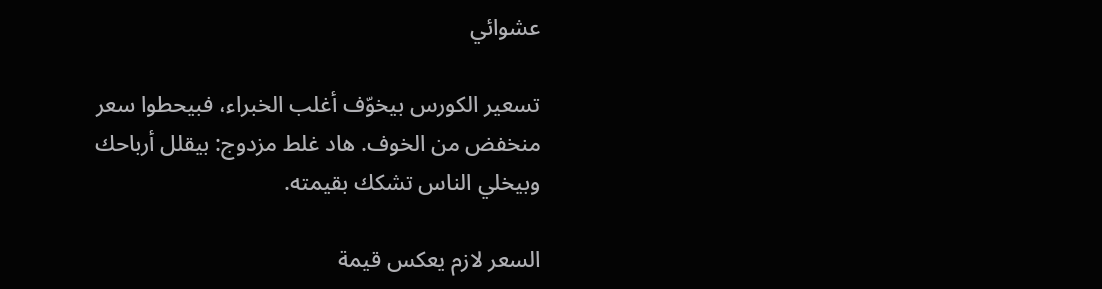عشوائي

تسعير الكورس بيخوّف أغلب الخبراء، فبيحطوا سعر منخفض من الخوف. هاد غلط مزدوج: بيقلل أرباحك وبيخلي الناس تشكك بقيمته.

السعر لازم يعكس قيمة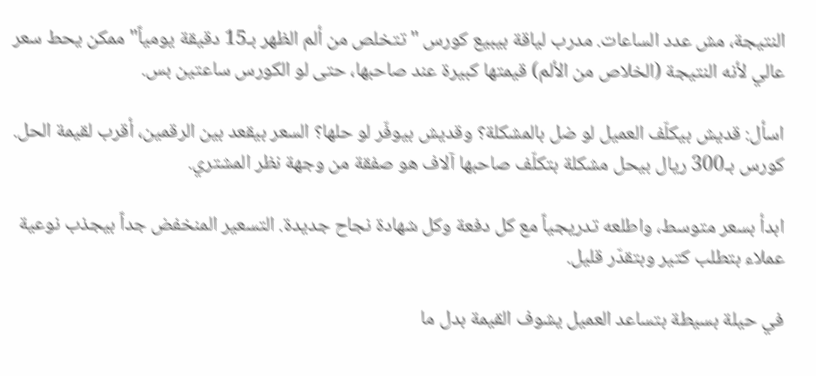النتيجة، مش عدد الساعات. مدرب لياقة بيبيع كورس "تتخلص من ألم الظهر بـ15 دقيقة يومياً" ممكن يحط سعر عالي لأنه النتيجة (الخلاص من الألم) قيمتها كبيرة عند صاحبها، حتى لو الكورس ساعتين بس.

اسأل: قديش بيكلّف العميل لو ضل بالمشكلة؟ وقديش بيوفّر لو حلها؟ السعر بيقعد بين الرقمين، أقرب لقيمة الحل. كورس بـ300 ريال بيحل مشكلة بتكلّف صاحبها آلاف هو صفقة من وجهة نظر المشتري.

ابدأ بسعر متوسط، واطلعه تدريجياً مع كل دفعة وكل شهادة نجاح جديدة. التسعير المنخفض جداً بيجذب نوعية عملاء بتطلب كتير وبتقدّر قليل.

في حيلة بسيطة بتساعد العميل يشوف القيمة بدل ما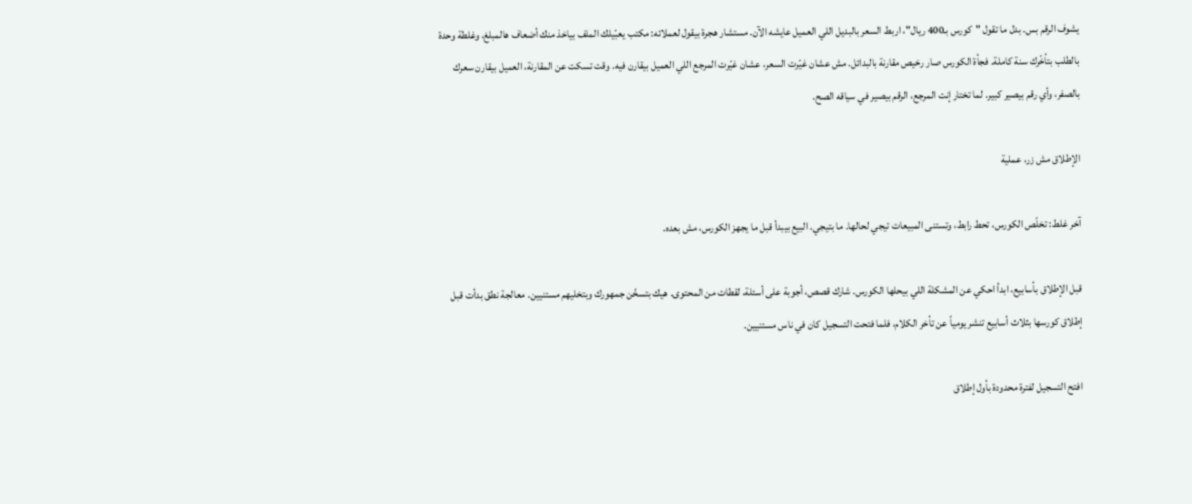يشوف الرقم بس. بدل ما تقول "كورس بـ400 ريال"، اربط السعر بالبديل اللي العميل عايشه الآن. مستشار هجرة بيقول لعملائه: مكتب يعبّيلك الملف بياخذ منك أضعاف هالمبلغ، وغلطة وحدة بالطلب بتأخّرك سنة كاملة. فجأة الكورس صار رخيص مقارنة بالبدائل. مش عشان غيّرت السعر، عشان غيّرت المرجع اللي العميل بيقارن فيه. وقت تسكت عن المقارنة، العميل بيقارن سعرك بالصفر، وأي رقم بيصير كبير. لما تختار إنت المرجع، الرقم بيصير في سياقه الصح.

الإطلاق مش زر، عملية

آخر غلط: تخلّص الكورس، تحط رابط، وتستنى المبيعات تيجي لحالها. ما بتيجي. البيع بيبدأ قبل ما يجهز الكورس، مش بعده.

قبل الإطلاق بأسابيع، ابدأ احكي عن المشكلة اللي بيحلها الكورس. شارك قصص، أجوبة على أسئلة، لقطات من المحتوى. هيك بتسخّن جمهورك وبتخليهم مستنيين. معالجة نطق بدأت قبل إطلاق كورسها بثلاث أسابيع تنشر يومياً عن تأخر الكلام، فلما فتحت التسجيل كان في ناس مستنيين.

افتح التسجيل لفترة محدودة بأول إطلاق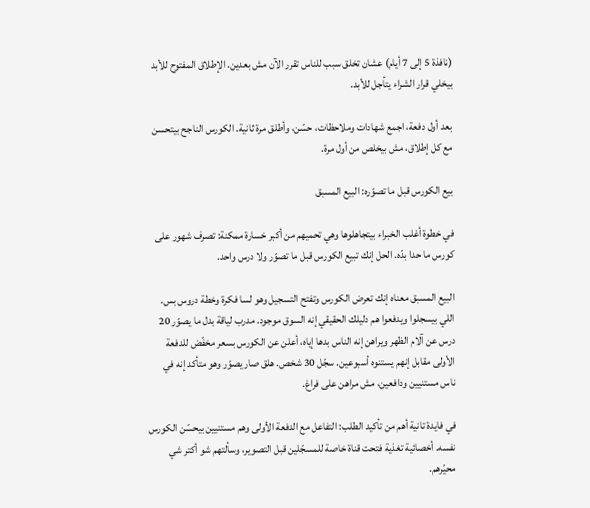(نافذة 5 إلى 7 أيام) عشان تخلق سبب للناس تقرر الآن مش بعدين. الإطلاق المفتوح للأبد بيخلي قرار الشراء يتأجل للأبد.

بعد أول دفعة، اجمع شهادات وملاحظات، حسّن، وأطلق مرة ثانية. الكورس الناجح بيتحسن مع كل إطلاق، مش بيخلص من أول مرة.

بيع الكورس قبل ما تصوّره: البيع المسبق

في خطوة أغلب الخبراء بيتجاهلوها وهي تحميهم من أكبر خسارة ممكنة: تصرف شهور على كورس ما حدا بدّه. الحل إنك تبيع الكورس قبل ما تصوّر ولا درس واحد.

البيع المسبق معناه إنك تعرض الكورس وتفتح التسجيل وهو لسا فكرة وخطة دروس بس. اللي بيسجلوا ويدفعوا هم دليلك الحقيقي إنه السوق موجود. مدرب لياقة بدل ما يصوّر 20 درس عن آلام الظهر ويراهن إنه الناس بدها إياه، أعلن عن الكورس بسعر مخفّض للدفعة الأولى مقابل إنهم يستنوه أسبوعين. سجّل 30 شخص. هلق صار يصوّر وهو متأكد إنه في ناس مستنيين ودافعين، مش مراهن على فراغ.

في فايدة تانية أهم من تأكيد الطلب: التفاعل مع الدفعة الأولى وهم مستنيين بيحسّن الكورس نفسه. أخصائية تغذية فتحت قناة خاصة للمسجّلين قبل التصوير، وسألتهم شو أكتر شي محيّرهم.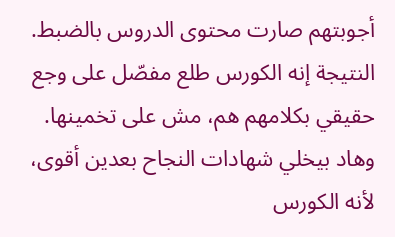أجوبتهم صارت محتوى الدروس بالضبط. النتيجة إنه الكورس طلع مفصّل على وجع حقيقي بكلامهم هم، مش على تخمينها. وهاد بيخلي شهادات النجاح بعدين أقوى، لأنه الكورس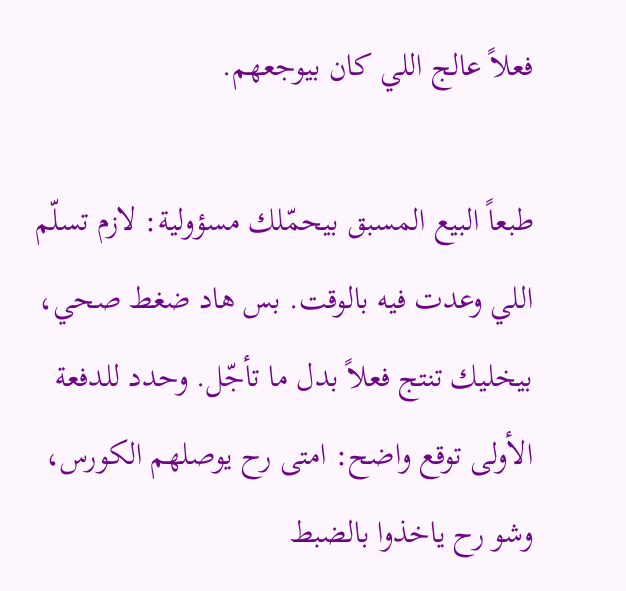فعلاً عالج اللي كان بيوجعهم.

طبعاً البيع المسبق بيحمّلك مسؤولية: لازم تسلّم اللي وعدت فيه بالوقت. بس هاد ضغط صحي، بيخليك تنتج فعلاً بدل ما تأجّل. وحدد للدفعة الأولى توقع واضح: امتى رح يوصلهم الكورس، وشو رح ياخذوا بالضبط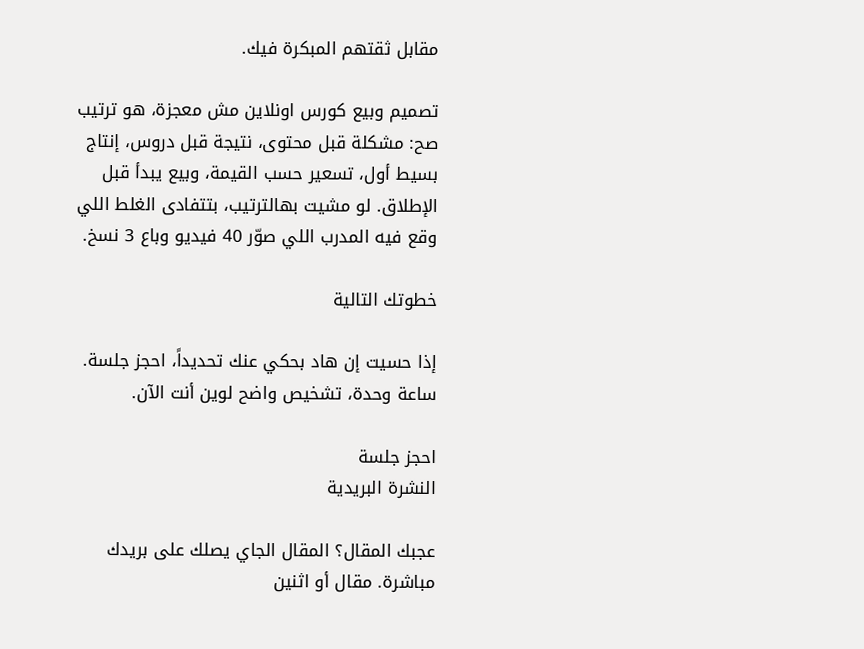مقابل ثقتهم المبكرة فيك.

تصميم وبيع كورس اونلاين مش معجزة، هو ترتيب صح: مشكلة قبل محتوى، نتيجة قبل دروس، إنتاج بسيط أول، تسعير حسب القيمة، وبيع يبدأ قبل الإطلاق. لو مشيت بهالترتيب، بتتفادى الغلط اللي وقع فيه المدرب اللي صوّر 40 فيديو وباع 3 نسخ.

خطوتك التالية

إذا حسيت إن هاد بحكي عنك تحديداً، احجز جلسة. ساعة وحدة، تشخيص واضح لوين أنت الآن.

احجز جلسة
النشرة البريدية

عجبك المقال؟ المقال الجاي يصلك على بريدك مباشرة. مقال أو اثنين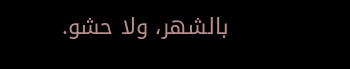بالشهر، ولا حشو.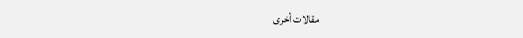مقالات أخرى